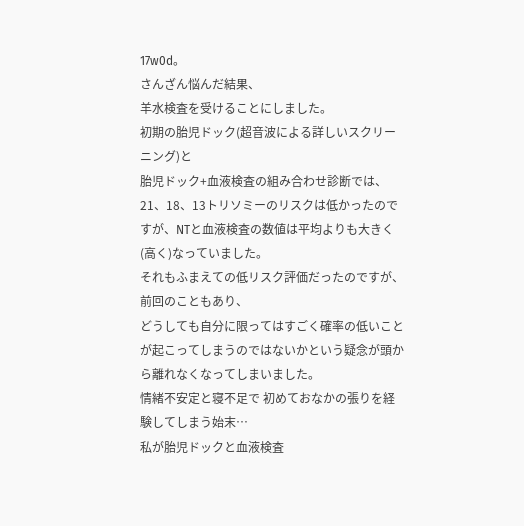17w0d。
さんざん悩んだ結果、
羊水検査を受けることにしました。
初期の胎児ドック(超音波による詳しいスクリーニング)と
胎児ドック+血液検査の組み合わせ診断では、21、18、13トリソミーのリスクは低かったのですが、NTと血液検査の数値は平均よりも大きく(高く)なっていました。
それもふまえての低リスク評価だったのですが、
前回のこともあり、
どうしても自分に限ってはすごく確率の低いことが起こってしまうのではないかという疑念が頭から離れなくなってしまいました。
情緒不安定と寝不足で 初めておなかの張りを経験してしまう始末…
私が胎児ドックと血液検査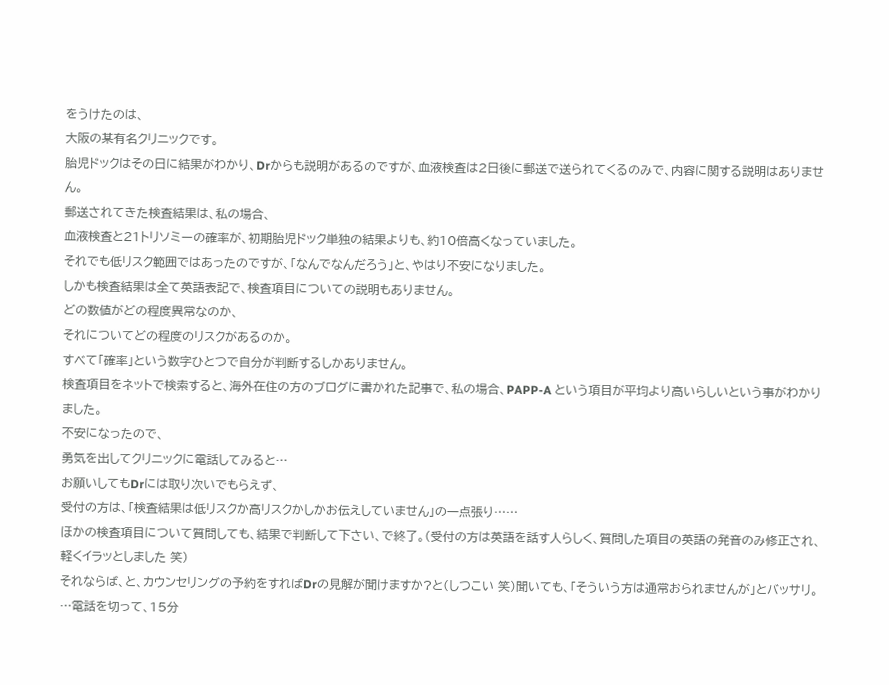をうけたのは、
大阪の某有名クリニックです。
胎児ドックはその日に結果がわかり、Drからも説明があるのですが、血液検査は2日後に郵送で送られてくるのみで、内容に関する説明はありません。
郵送されてきた検査結果は、私の場合、
血液検査と21トリソミーの確率が、初期胎児ドック単独の結果よりも、約10倍高くなっていました。
それでも低リスク範囲ではあったのですが、「なんでなんだろう」と、やはり不安になりました。
しかも検査結果は全て英語表記で、検査項目についての説明もありません。
どの数値がどの程度異常なのか、
それについてどの程度のリスクがあるのか。
すべて「確率」という数字ひとつで自分が判断するしかありません。
検査項目をネットで検索すると、海外在住の方のブログに書かれた記事で、私の場合、PAPP-A という項目が平均より高いらしいという事がわかりました。
不安になったので、
勇気を出してクリニックに電話してみると…
お願いしてもDrには取り次いでもらえず、
受付の方は、「検査結果は低リスクか高リスクかしかお伝えしていません」の一点張り……
ほかの検査項目について質問しても、結果で判断して下さい、で終了。(受付の方は英語を話す人らしく、質問した項目の英語の発音のみ修正され、軽くイラッとしました 笑)
それならば、と、カウンセリングの予約をすればDrの見解が聞けますか?と(しつこい 笑)聞いても、「そういう方は通常おられませんが」とバッサリ。
…電話を切って、15分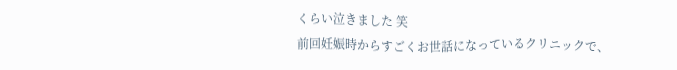くらい泣きました 笑
前回妊娠時からすごくお世話になっているクリニックで、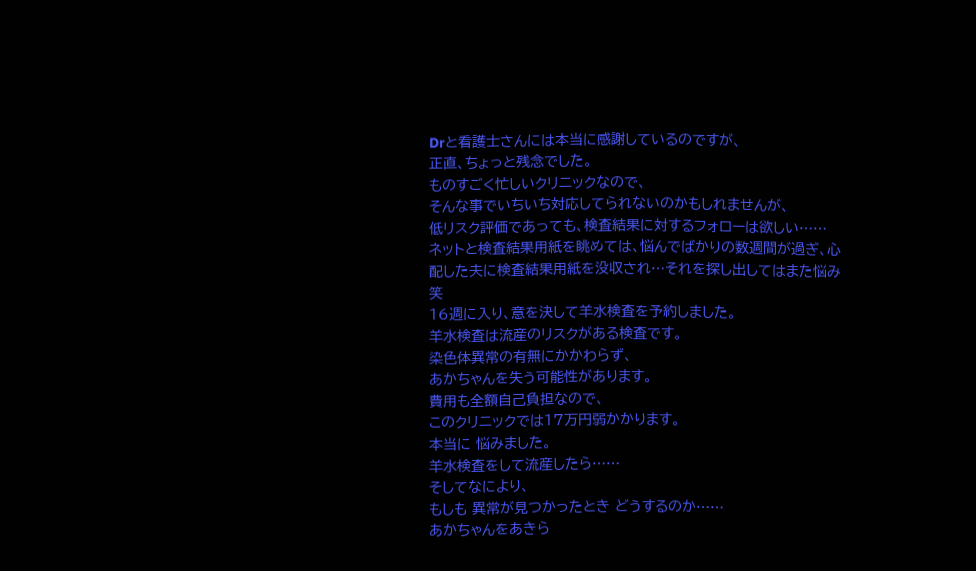Drと看護士さんには本当に感謝しているのですが、
正直、ちょっと残念でした。
ものすごく忙しいクリニックなので、
そんな事でいちいち対応してられないのかもしれませんが、
低リスク評価であっても、検査結果に対するフォローは欲しい……
ネットと検査結果用紙を眺めては、悩んでばかりの数週間が過ぎ、心配した夫に検査結果用紙を没収され…それを探し出してはまた悩み 笑
16週に入り、意を決して羊水検査を予約しました。
羊水検査は流産のリスクがある検査です。
染色体異常の有無にかかわらず、
あかちゃんを失う可能性があります。
費用も全額自己負担なので、
このクリニックでは17万円弱かかります。
本当に 悩みました。
羊水検査をして流産したら……
そしてなにより、
もしも 異常が見つかったとき どうするのか……
あかちゃんをあきら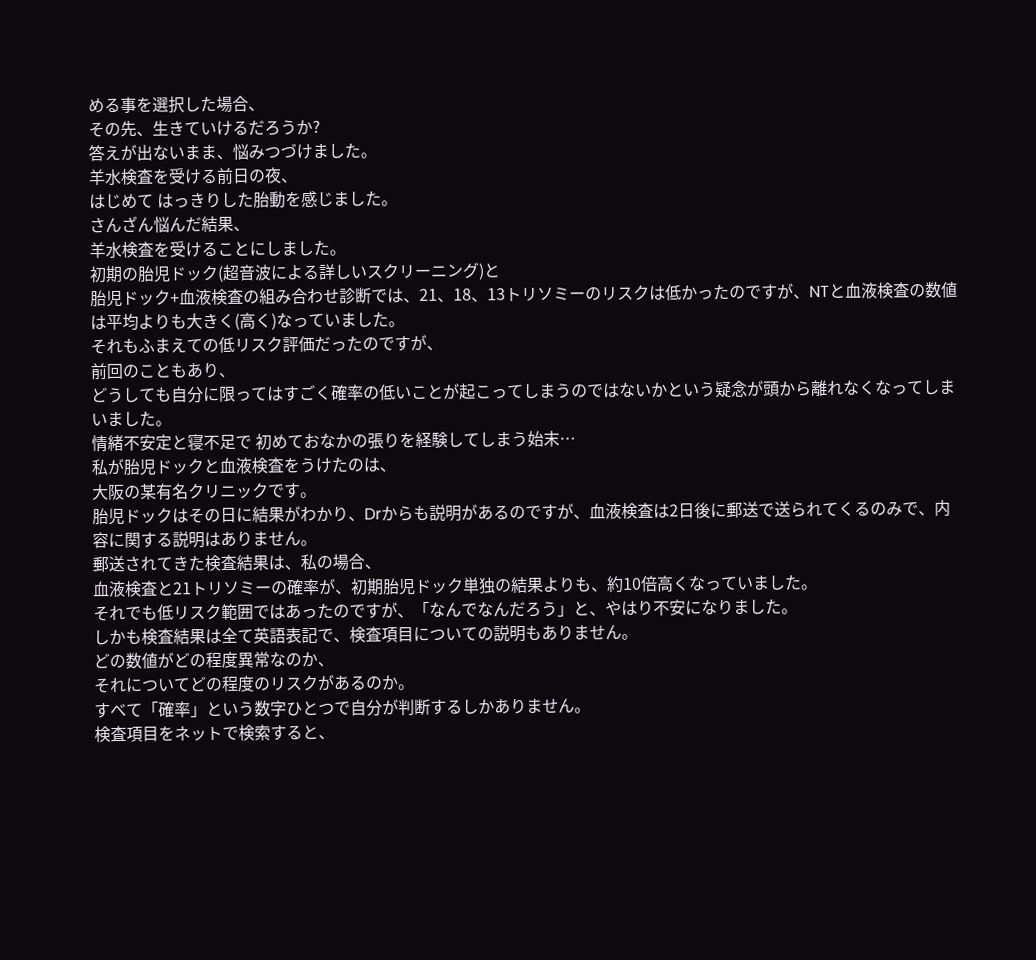める事を選択した場合、
その先、生きていけるだろうか?
答えが出ないまま、悩みつづけました。
羊水検査を受ける前日の夜、
はじめて はっきりした胎動を感じました。
さんざん悩んだ結果、
羊水検査を受けることにしました。
初期の胎児ドック(超音波による詳しいスクリーニング)と
胎児ドック+血液検査の組み合わせ診断では、21、18、13トリソミーのリスクは低かったのですが、NTと血液検査の数値は平均よりも大きく(高く)なっていました。
それもふまえての低リスク評価だったのですが、
前回のこともあり、
どうしても自分に限ってはすごく確率の低いことが起こってしまうのではないかという疑念が頭から離れなくなってしまいました。
情緒不安定と寝不足で 初めておなかの張りを経験してしまう始末…
私が胎児ドックと血液検査をうけたのは、
大阪の某有名クリニックです。
胎児ドックはその日に結果がわかり、Drからも説明があるのですが、血液検査は2日後に郵送で送られてくるのみで、内容に関する説明はありません。
郵送されてきた検査結果は、私の場合、
血液検査と21トリソミーの確率が、初期胎児ドック単独の結果よりも、約10倍高くなっていました。
それでも低リスク範囲ではあったのですが、「なんでなんだろう」と、やはり不安になりました。
しかも検査結果は全て英語表記で、検査項目についての説明もありません。
どの数値がどの程度異常なのか、
それについてどの程度のリスクがあるのか。
すべて「確率」という数字ひとつで自分が判断するしかありません。
検査項目をネットで検索すると、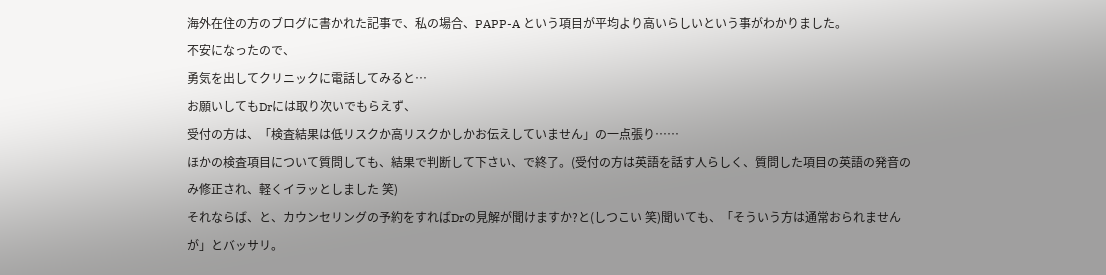海外在住の方のブログに書かれた記事で、私の場合、PAPP-A という項目が平均より高いらしいという事がわかりました。
不安になったので、
勇気を出してクリニックに電話してみると…
お願いしてもDrには取り次いでもらえず、
受付の方は、「検査結果は低リスクか高リスクかしかお伝えしていません」の一点張り……
ほかの検査項目について質問しても、結果で判断して下さい、で終了。(受付の方は英語を話す人らしく、質問した項目の英語の発音のみ修正され、軽くイラッとしました 笑)
それならば、と、カウンセリングの予約をすればDrの見解が聞けますか?と(しつこい 笑)聞いても、「そういう方は通常おられませんが」とバッサリ。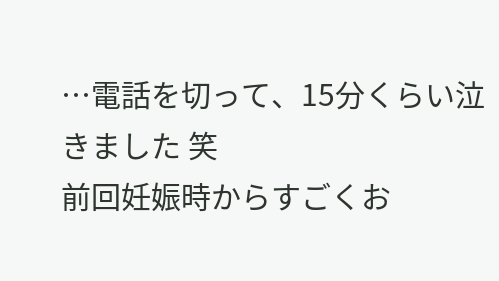…電話を切って、15分くらい泣きました 笑
前回妊娠時からすごくお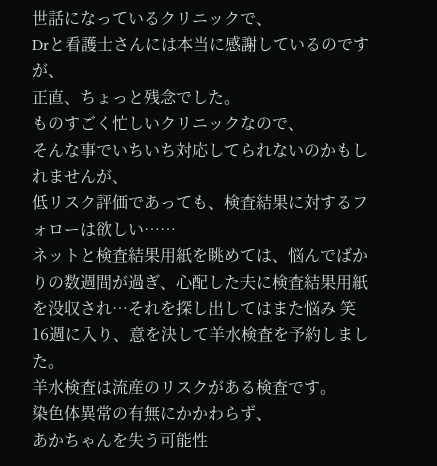世話になっているクリニックで、
Drと看護士さんには本当に感謝しているのですが、
正直、ちょっと残念でした。
ものすごく忙しいクリニックなので、
そんな事でいちいち対応してられないのかもしれませんが、
低リスク評価であっても、検査結果に対するフォローは欲しい……
ネットと検査結果用紙を眺めては、悩んでばかりの数週間が過ぎ、心配した夫に検査結果用紙を没収され…それを探し出してはまた悩み 笑
16週に入り、意を決して羊水検査を予約しました。
羊水検査は流産のリスクがある検査です。
染色体異常の有無にかかわらず、
あかちゃんを失う可能性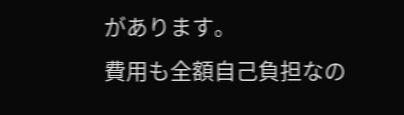があります。
費用も全額自己負担なの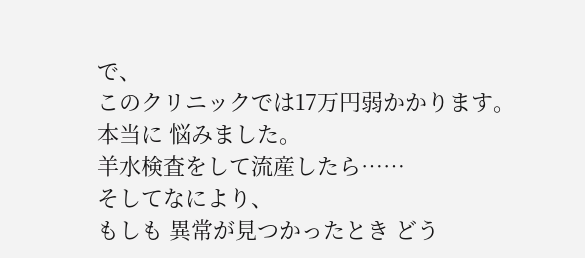で、
このクリニックでは17万円弱かかります。
本当に 悩みました。
羊水検査をして流産したら……
そしてなにより、
もしも 異常が見つかったとき どう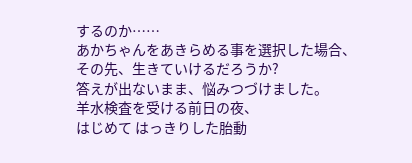するのか……
あかちゃんをあきらめる事を選択した場合、
その先、生きていけるだろうか?
答えが出ないまま、悩みつづけました。
羊水検査を受ける前日の夜、
はじめて はっきりした胎動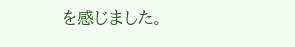を感じました。